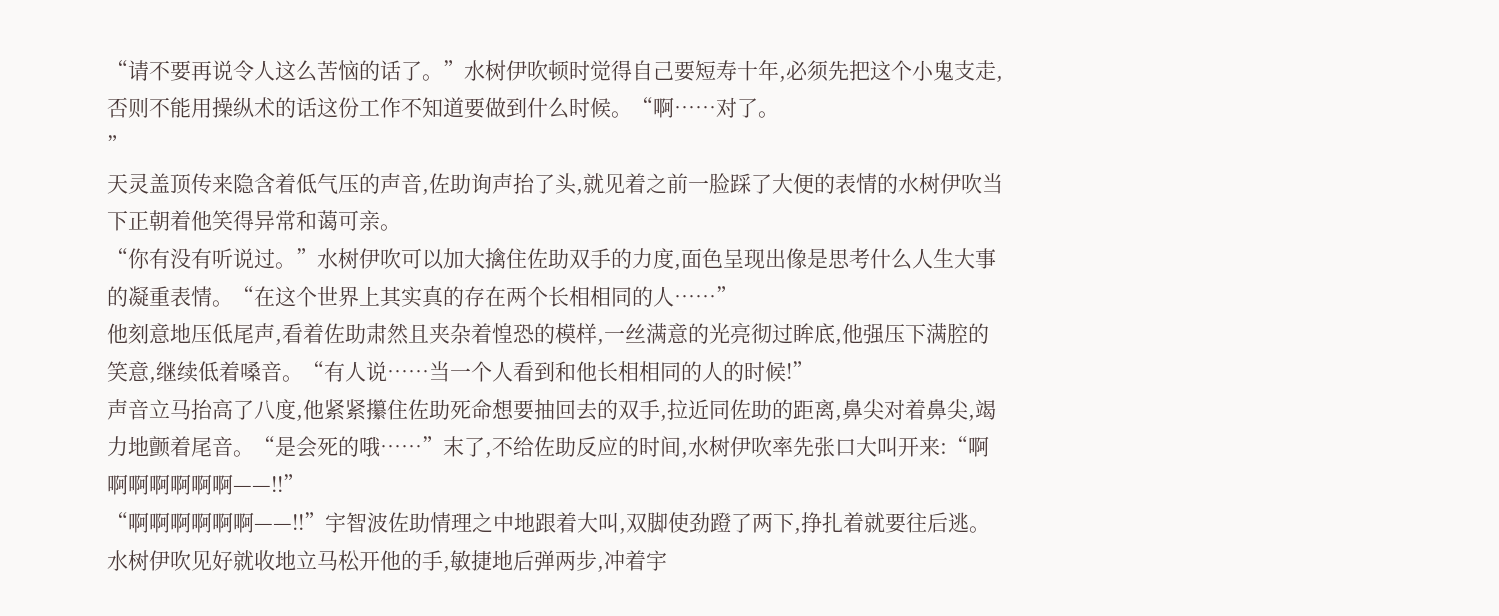“请不要再说令人这么苦恼的话了。”水树伊吹顿时觉得自己要短寿十年,必须先把这个小鬼支走,否则不能用操纵术的话这份工作不知道要做到什么时候。“啊……对了。
”
天灵盖顶传来隐含着低气压的声音,佐助询声抬了头,就见着之前一脸踩了大便的表情的水树伊吹当下正朝着他笑得异常和蔼可亲。
“你有没有听说过。”水树伊吹可以加大擒住佐助双手的力度,面色呈现出像是思考什么人生大事的凝重表情。“在这个世界上其实真的存在两个长相相同的人……”
他刻意地压低尾声,看着佐助肃然且夹杂着惶恐的模样,一丝满意的光亮彻过眸底,他强压下满腔的笑意,继续低着嗓音。“有人说……当一个人看到和他长相相同的人的时候!”
声音立马抬高了八度,他紧紧攥住佐助死命想要抽回去的双手,拉近同佐助的距离,鼻尖对着鼻尖,竭力地颤着尾音。“是会死的哦……”末了,不给佐助反应的时间,水树伊吹率先张口大叫开来:“啊啊啊啊啊啊啊——!!”
“啊啊啊啊啊啊——!!”宇智波佐助情理之中地跟着大叫,双脚使劲蹬了两下,挣扎着就要往后逃。
水树伊吹见好就收地立马松开他的手,敏捷地后弹两步,冲着宇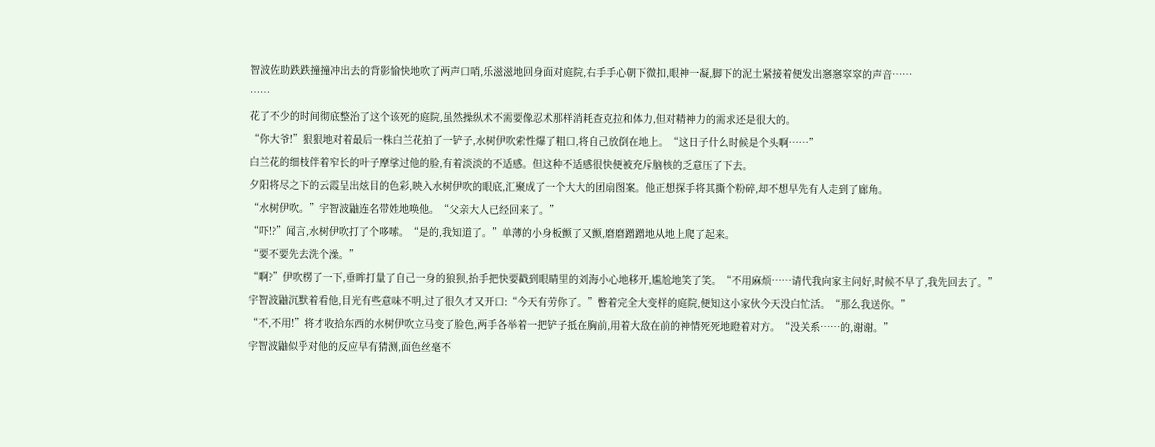智波佐助跌跌撞撞冲出去的背影愉快地吹了两声口哨,乐滋滋地回身面对庭院,右手手心朝下微扣,眼神一凝,脚下的泥土紧接着便发出窸窸窣窣的声音……
……
花了不少的时间彻底整治了这个该死的庭院,虽然操纵术不需要像忍术那样消耗查克拉和体力,但对精神力的需求还是很大的。
“你大爷!”狠狠地对着最后一株白兰花拍了一铲子,水树伊吹索性爆了粗口,将自己放倒在地上。“这日子什么时候是个头啊……”
白兰花的细枝伴着窄长的叶子摩挲过他的脸,有着淡淡的不适感。但这种不适感很快便被充斥脑核的乏意压了下去。
夕阳将尽之下的云霞呈出炫目的色彩,映入水树伊吹的眼底,汇聚成了一个大大的团扇图案。他正想探手将其撕个粉碎,却不想早先有人走到了廊角。
“水树伊吹。”宇智波鼬连名带姓地唤他。“父亲大人已经回来了。”
“吓!?”闻言,水树伊吹打了个哆嗦。“是的,我知道了。”单薄的小身板颤了又颤,磨磨蹭蹭地从地上爬了起来。
“要不要先去洗个澡。”
“啊?”伊吹楞了一下,垂眸打量了自己一身的狼狈,抬手把快要戳到眼睛里的刘海小心地移开,尴尬地笑了笑。“不用麻烦……请代我向家主问好,时候不早了,我先回去了。”
宇智波鼬沉默着看他,目光有些意味不明,过了很久才又开口:“今天有劳你了。”瞥着完全大变样的庭院,便知这小家伙今天没白忙活。“那么我送你。”
“不,不用!”将才收拾东西的水树伊吹立马变了脸色,两手各举着一把铲子抵在胸前,用着大敌在前的神情死死地瞪着对方。“没关系……的,谢谢。”
宇智波鼬似乎对他的反应早有猜测,面色丝毫不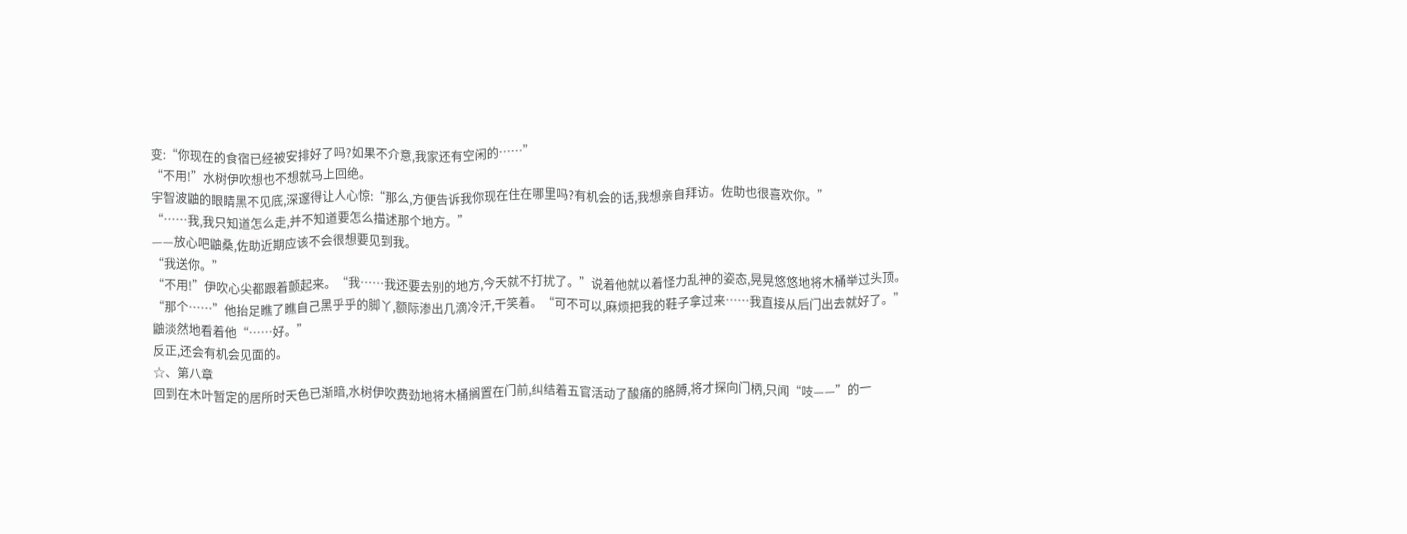变:“你现在的食宿已经被安排好了吗?如果不介意,我家还有空闲的……”
“不用!”水树伊吹想也不想就马上回绝。
宇智波鼬的眼睛黑不见底,深邃得让人心惊:“那么,方便告诉我你现在住在哪里吗?有机会的话,我想亲自拜访。佐助也很喜欢你。”
“……我,我只知道怎么走,并不知道要怎么描述那个地方。”
——放心吧鼬桑,佐助近期应该不会很想要见到我。
“我送你。”
“不用!”伊吹心尖都跟着颤起来。“我……我还要去别的地方,今天就不打扰了。”说着他就以着怪力乱神的姿态,晃晃悠悠地将木桶举过头顶。“那个……”他抬足瞧了瞧自己黑乎乎的脚丫,额际渗出几滴冷汗,干笑着。“可不可以,麻烦把我的鞋子拿过来……我直接从后门出去就好了。”
鼬淡然地看着他“……好。”
反正,还会有机会见面的。
☆、第八章
回到在木叶暂定的居所时天色已渐暗,水树伊吹费劲地将木桶搁置在门前,纠结着五官活动了酸痛的胳膊,将才探向门柄,只闻“吱——”的一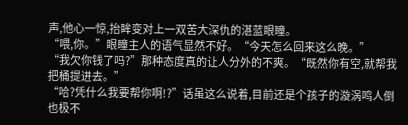声,他心一惊,抬眸变对上一双苦大深仇的湛蓝眼瞳。
“喂,你。”眼瞳主人的语气显然不好。“今天怎么回来这么晚。”
“我欠你钱了吗?”那种态度真的让人分外的不爽。“既然你有空,就帮我把桶提进去。”
“哈?凭什么我要帮你啊!?”话虽这么说着,目前还是个孩子的漩涡鸣人倒也极不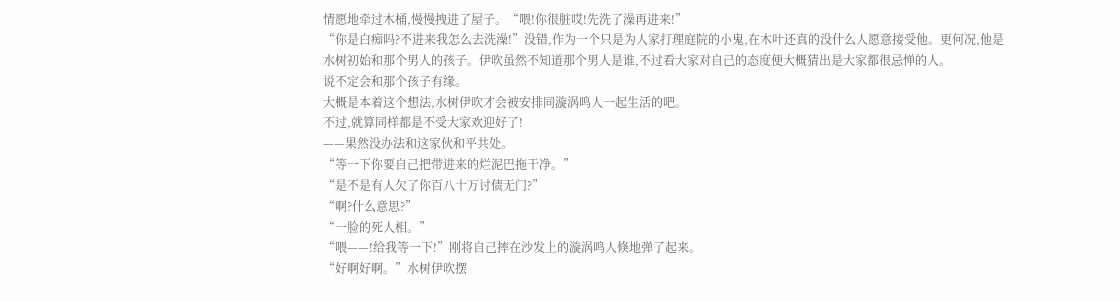情愿地牵过木桶,慢慢拽进了屋子。“喂!你很脏哎!先洗了澡再进来!”
“你是白痴吗?不进来我怎么去洗澡!”没错,作为一个只是为人家打理庭院的小鬼,在木叶还真的没什么人愿意接受他。更何况,他是水树初始和那个男人的孩子。伊吹虽然不知道那个男人是谁,不过看大家对自己的态度便大概猜出是大家都很忌惮的人。
说不定会和那个孩子有缘。
大概是本着这个想法,水树伊吹才会被安排同漩涡鸣人一起生活的吧。
不过,就算同样都是不受大家欢迎好了!
——果然没办法和这家伙和平共处。
“等一下你要自己把带进来的烂泥巴拖干净。”
“是不是有人欠了你百八十万讨债无门?”
“啊?什么意思?”
“一脸的死人相。”
“喂——!给我等一下!”刚将自己摔在沙发上的漩涡鸣人倏地弹了起来。
“好啊好啊。”水树伊吹摆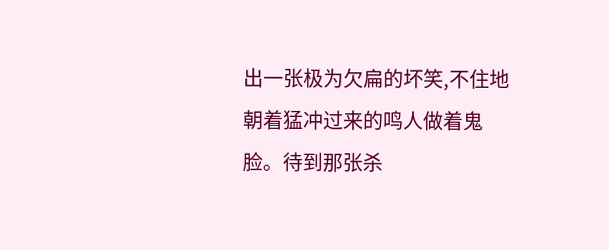出一张极为欠扁的坏笑,不住地朝着猛冲过来的鸣人做着鬼脸。待到那张杀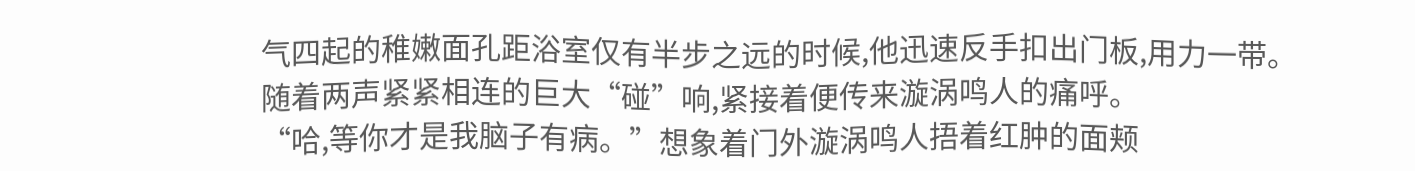气四起的稚嫩面孔距浴室仅有半步之远的时候,他迅速反手扣出门板,用力一带。
随着两声紧紧相连的巨大“碰”响,紧接着便传来漩涡鸣人的痛呼。
“哈,等你才是我脑子有病。”想象着门外漩涡鸣人捂着红肿的面颊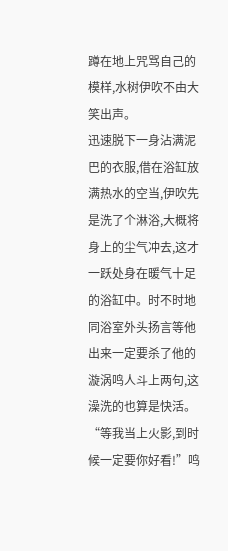蹲在地上咒骂自己的模样,水树伊吹不由大笑出声。
迅速脱下一身沾满泥巴的衣服,借在浴缸放满热水的空当,伊吹先是洗了个淋浴,大概将身上的尘气冲去,这才一跃处身在暖气十足的浴缸中。时不时地同浴室外头扬言等他出来一定要杀了他的漩涡鸣人斗上两句,这澡洗的也算是快活。
“等我当上火影,到时候一定要你好看!”鸣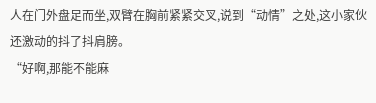人在门外盘足而坐,双臂在胸前紧紧交叉,说到“动情”之处,这小家伙还激动的抖了抖肩膀。
“好啊,那能不能麻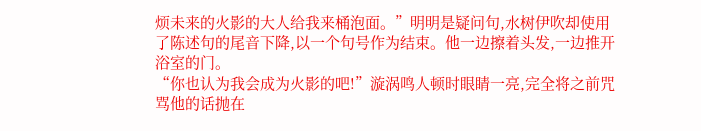烦未来的火影的大人给我来桶泡面。”明明是疑问句,水树伊吹却使用了陈述句的尾音下降,以一个句号作为结束。他一边擦着头发,一边推开浴室的门。
“你也认为我会成为火影的吧!”漩涡鸣人顿时眼睛一亮,完全将之前咒骂他的话抛在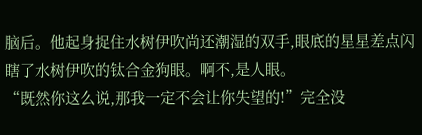脑后。他起身捉住水树伊吹尚还潮湿的双手,眼底的星星差点闪瞎了水树伊吹的钛合金狗眼。啊不,是人眼。
“既然你这么说,那我一定不会让你失望的!”完全没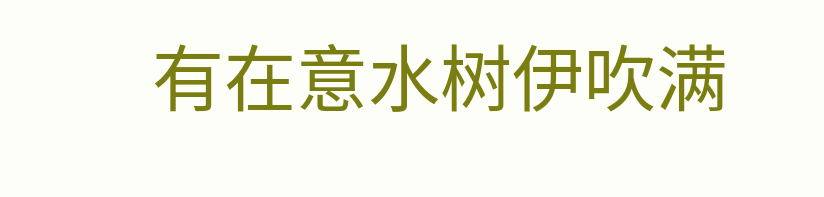有在意水树伊吹满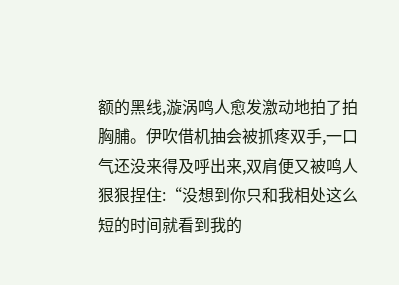额的黑线,漩涡鸣人愈发激动地拍了拍胸脯。伊吹借机抽会被抓疼双手,一口气还没来得及呼出来,双肩便又被鸣人狠狠捏住:“没想到你只和我相处这么短的时间就看到我的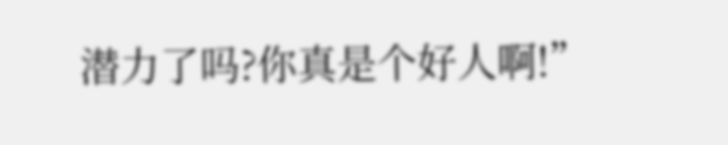潜力了吗?你真是个好人啊!”